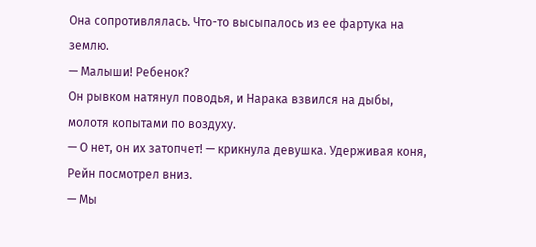Она сопротивлялась. Что-то высыпалось из ее фартука на землю.
— Малыши! Ребенок?
Он рывком натянул поводья, и Нарака взвился на дыбы, молотя копытами по воздуху.
— О нет, он их затопчет! — крикнула девушка. Удерживая коня, Рейн посмотрел вниз.
— Мы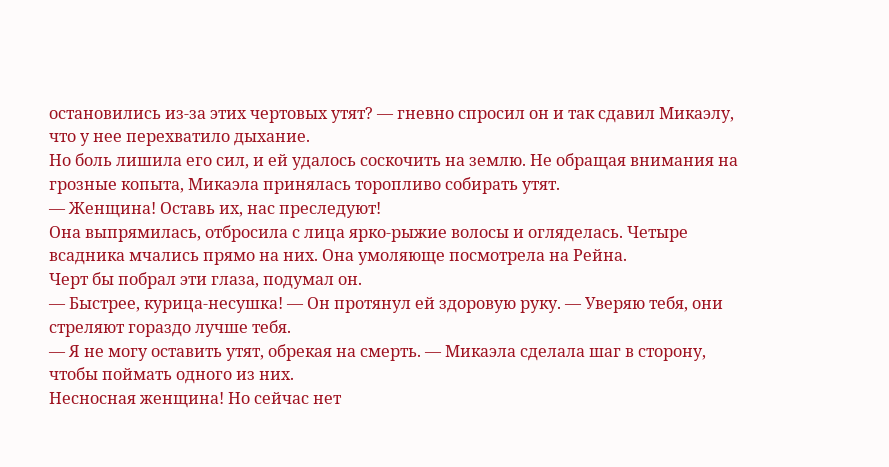остановились из-за этих чертовых утят? — гневно спросил он и так сдавил Микаэлу, что у нее перехватило дыхание.
Но боль лишила его сил, и ей удалось соскочить на землю. Не обращая внимания на грозные копыта, Микаэла принялась торопливо собирать утят.
— Женщина! Оставь их, нас преследуют!
Она выпрямилась, отбросила с лица ярко-рыжие волосы и огляделась. Четыре всадника мчались прямо на них. Она умоляюще посмотрела на Рейна.
Черт бы побрал эти глаза, подумал он.
— Быстрее, курица-несушка! — Он протянул ей здоровую руку. — Уверяю тебя, они стреляют гораздо лучше тебя.
— Я не могу оставить утят, обрекая на смерть. — Микаэла сделала шаг в сторону, чтобы поймать одного из них.
Несносная женщина! Но сейчас нет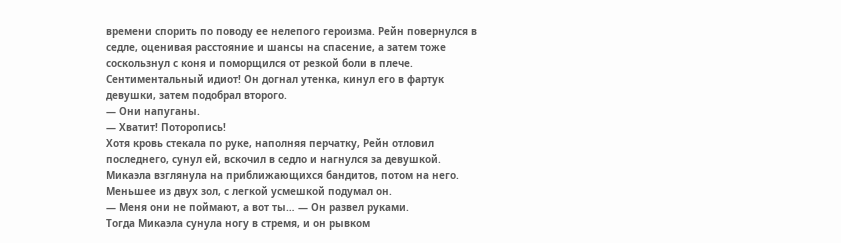времени спорить по поводу ее нелепого героизма. Рейн повернулся в седле, оценивая расстояние и шансы на спасение, а затем тоже соскользнул с коня и поморщился от резкой боли в плече. Сентиментальный идиот! Он догнал утенка, кинул его в фартук девушки, затем подобрал второго.
— Они напуганы.
— Хватит! Поторопись!
Хотя кровь стекала по руке, наполняя перчатку, Рейн отловил последнего, сунул ей, вскочил в седло и нагнулся за девушкой.
Микаэла взглянула на приближающихся бандитов, потом на него.
Меньшее из двух зол, с легкой усмешкой подумал он.
— Меня они не поймают, а вот ты… — Он развел руками.
Тогда Микаэла сунула ногу в стремя, и он рывком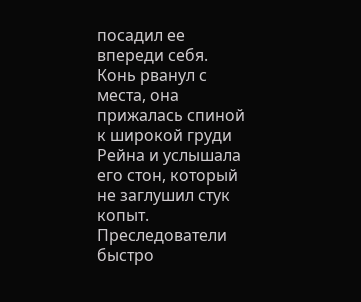посадил ее впереди себя. Конь рванул с места, она прижалась спиной к широкой груди Рейна и услышала его стон, который не заглушил стук копыт.
Преследователи быстро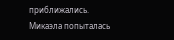приближались. Микаэла попыталась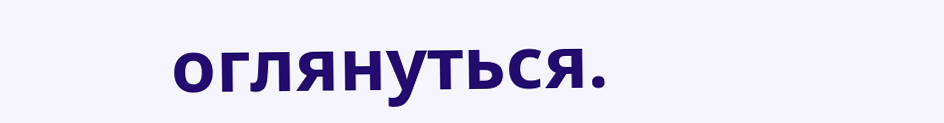оглянуться.